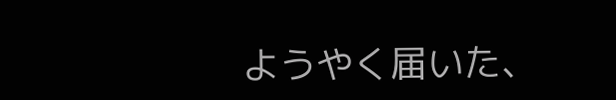ようやく届いた、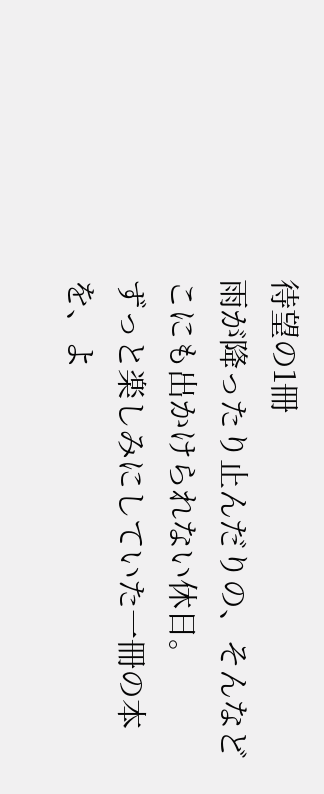待望の1冊
雨が降ったり止んだりの、そんなどこにも出かけられない休日。
ずっと楽しみにしていた一冊の本を、よ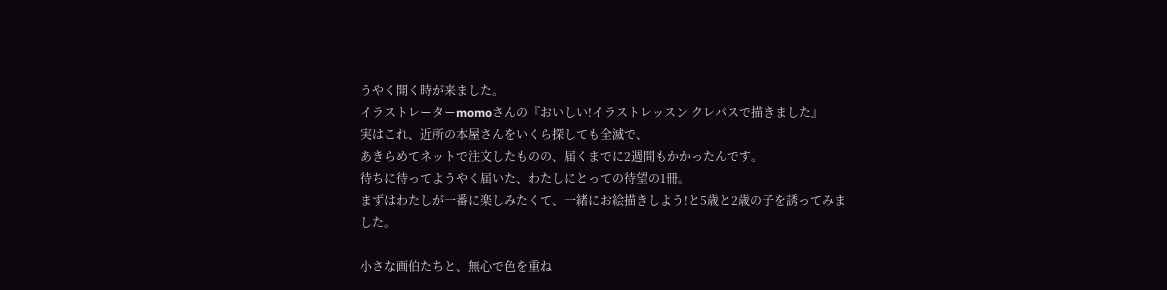うやく開く時が来ました。
イラストレーターmomoさんの『おいしい!イラストレッスン クレパスで描きました』
実はこれ、近所の本屋さんをいくら探しても全滅で、
あきらめてネットで注文したものの、届くまでに2週間もかかったんです。
待ちに待ってようやく届いた、わたしにとっての待望の1冊。
まずはわたしが一番に楽しみたくて、一緒にお絵描きしよう!と5歳と2歳の子を誘ってみました。

小さな画伯たちと、無心で色を重ね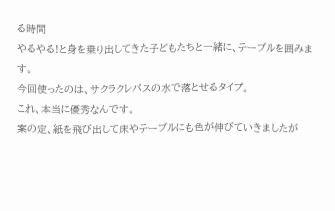る時間
やるやる!と身を乗り出してきた子どもたちと一緒に、テーブルを囲みます。
今回使ったのは、サクラクレパスの水で落とせるタイプ。
これ、本当に優秀なんです。
案の定、紙を飛び出して床やテーブルにも色が伸びていきましたが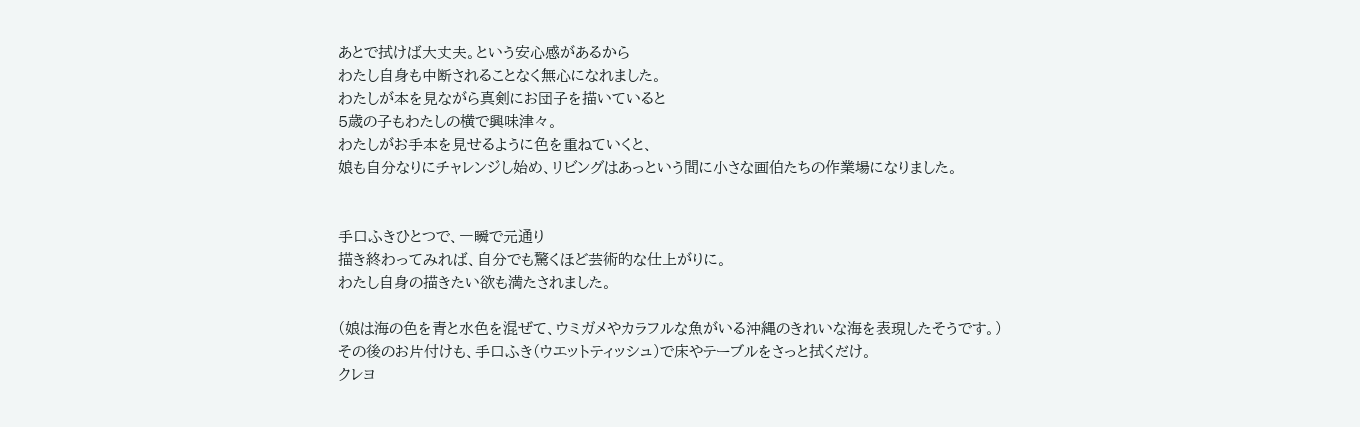あとで拭けば大丈夫。という安心感があるから
わたし自身も中断されることなく無心になれました。
わたしが本を見ながら真剣にお団子を描いていると
5歳の子もわたしの横で興味津々。
わたしがお手本を見せるように色を重ねていくと、
娘も自分なりにチャレンジし始め、リビングはあっという間に小さな画伯たちの作業場になりました。


手口ふきひとつで、一瞬で元通り
描き終わってみれば、自分でも驚くほど芸術的な仕上がりに。
わたし自身の描きたい欲も満たされました。

(娘は海の色を青と水色を混ぜて、ウミガメやカラフルな魚がいる沖縄のきれいな海を表現したそうです。)
その後のお片付けも、手口ふき(ウエットティッシュ)で床やテーブルをさっと拭くだけ。
クレヨ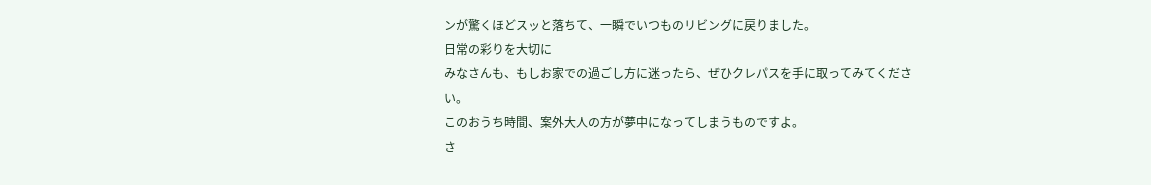ンが驚くほどスッと落ちて、一瞬でいつものリビングに戻りました。
日常の彩りを大切に
みなさんも、もしお家での過ごし方に迷ったら、ぜひクレパスを手に取ってみてください。
このおうち時間、案外大人の方が夢中になってしまうものですよ。
さ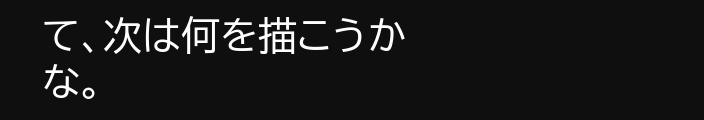て、次は何を描こうかな。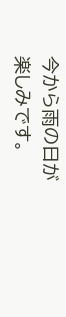今から雨の日が楽しみです。